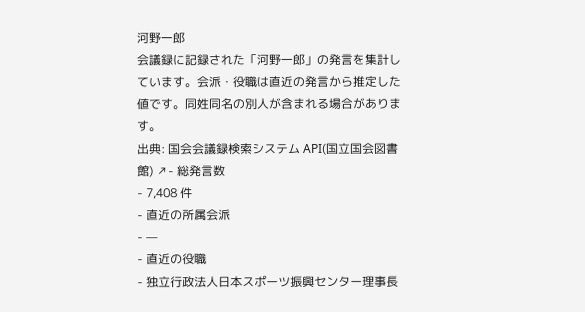河野一郎
会議録に記録された「河野一郎」の発言を集計しています。会派・役職は直近の発言から推定した値です。同姓同名の別人が含まれる場合があります。
出典: 国会会議録検索システム API(国立国会図書館) ↗- 総発言数
- 7,408 件
- 直近の所属会派
- —
- 直近の役職
- 独立行政法人日本スポーツ振興センター理事長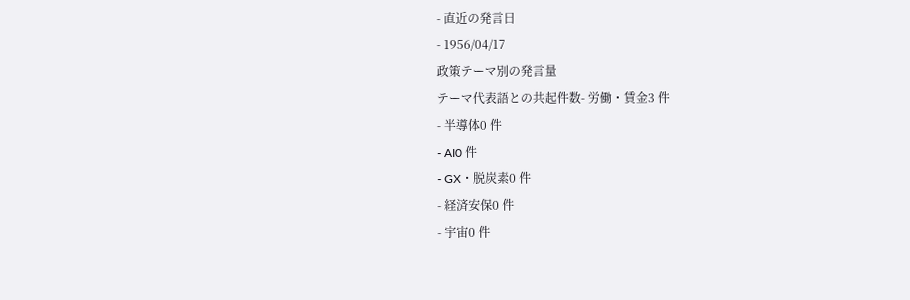- 直近の発言日
- 1956/04/17
政策テーマ別の発言量
テーマ代表語との共起件数- 労働・賃金3 件
- 半導体0 件
- AI0 件
- GX・脱炭素0 件
- 経済安保0 件
- 宇宙0 件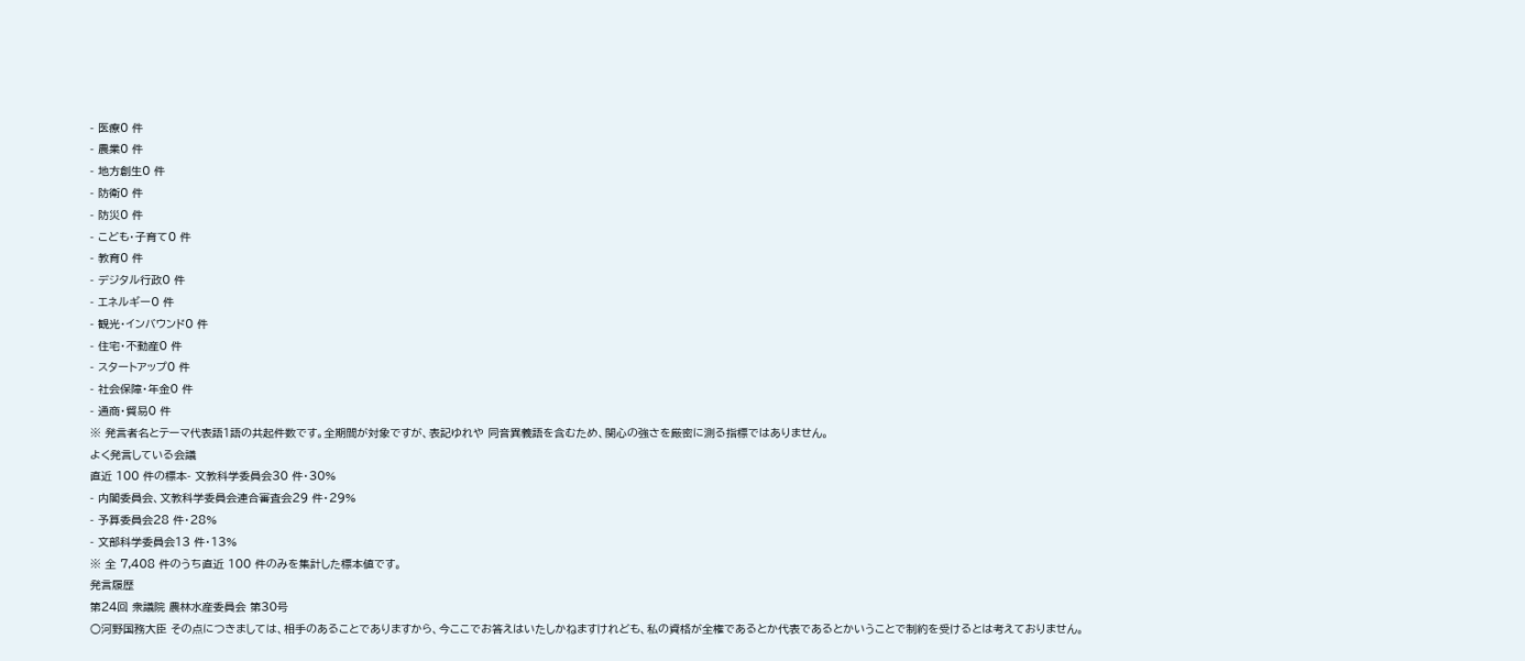- 医療0 件
- 農業0 件
- 地方創生0 件
- 防衛0 件
- 防災0 件
- こども・子育て0 件
- 教育0 件
- デジタル行政0 件
- エネルギー0 件
- 観光・インバウンド0 件
- 住宅・不動産0 件
- スタートアップ0 件
- 社会保障・年金0 件
- 通商・貿易0 件
※ 発言者名とテーマ代表語1語の共起件数です。全期間が対象ですが、表記ゆれや 同音異義語を含むため、関心の強さを厳密に測る指標ではありません。
よく発言している会議
直近 100 件の標本- 文教科学委員会30 件・30%
- 内閣委員会、文教科学委員会連合審査会29 件・29%
- 予算委員会28 件・28%
- 文部科学委員会13 件・13%
※ 全 7,408 件のうち直近 100 件のみを集計した標本値です。
発言履歴
第24回 衆議院 農林水産委員会 第30号
○河野国務大臣 その点につきましては、相手のあることでありますから、今ここでお答えはいたしかねますけれども、私の資格が全権であるとか代表であるとかいうことで制約を受けるとは考えておりません。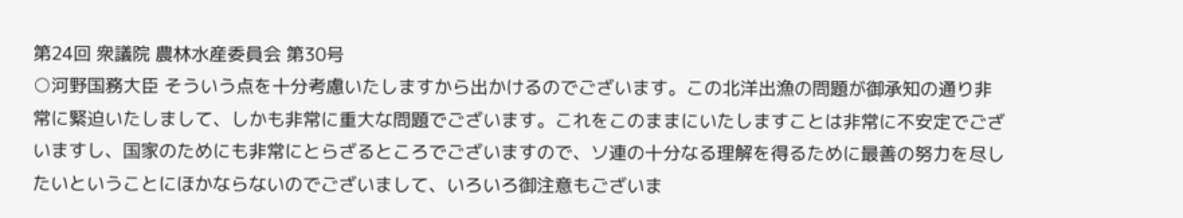第24回 衆議院 農林水産委員会 第30号
○河野国務大臣 そういう点を十分考慮いたしますから出かけるのでございます。この北洋出漁の問題が御承知の通り非常に緊迫いたしまして、しかも非常に重大な問題でございます。これをこのままにいたしますことは非常に不安定でございますし、国家のためにも非常にとらざるところでございますので、ソ連の十分なる理解を得るために最善の努力を尽したいということにほかならないのでございまして、いろいろ御注意もございま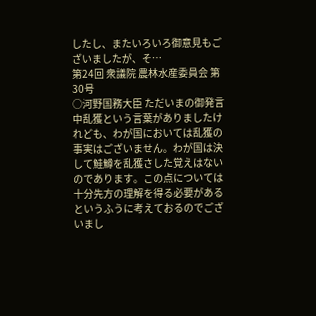したし、またいろいろ御意見もございましたが、そ…
第24回 衆議院 農林水産委員会 第30号
○河野国務大臣 ただいまの御発言中乱獲という言葉がありましたけれども、わが国においては乱獲の事実はございません。わが国は決して鮭鱒を乱獲さした覚えはないのであります。この点については十分先方の理解を得る必要があるというふうに考えておるのでございまし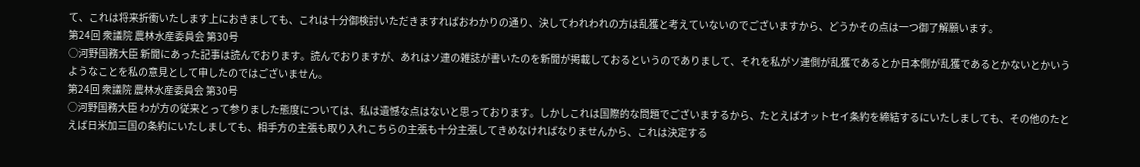て、これは将来折衝いたします上におきましても、これは十分御検討いただきますればおわかりの通り、決してわれわれの方は乱獲と考えていないのでございますから、どうかその点は一つ御了解願います。
第24回 衆議院 農林水産委員会 第30号
○河野国務大臣 新聞にあった記事は読んでおります。読んでおりますが、あれはソ連の雑誌が書いたのを新聞が掲載しておるというのでありまして、それを私がソ連側が乱獲であるとか日本側が乱獲であるとかないとかいうようなことを私の意見として申したのではございません。
第24回 衆議院 農林水産委員会 第30号
○河野国務大臣 わが方の従来とって参りました態度については、私は遺憾な点はないと思っております。しかしこれは国際的な問題でございまするから、たとえばオットセイ条約を締結するにいたしましても、その他のたとえば日米加三国の条約にいたしましても、相手方の主張も取り入れこちらの主張も十分主張してきめなければなりませんから、これは決定する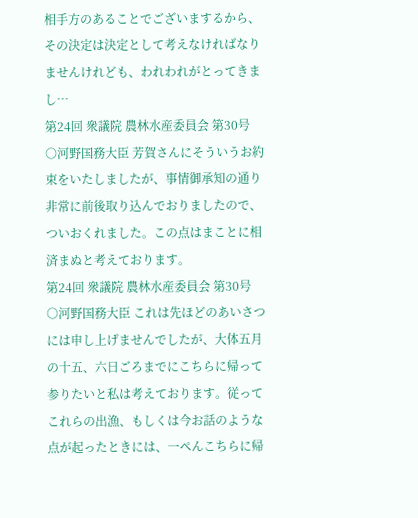相手方のあることでございまするから、その決定は決定として考えなければなりませんけれども、われわれがとってきまし…
第24回 衆議院 農林水産委員会 第30号
○河野国務大臣 芳賀さんにそういうお約束をいたしましたが、事情御承知の通り非常に前後取り込んでおりましたので、ついおくれました。この点はまことに相済まぬと考えております。
第24回 衆議院 農林水産委員会 第30号
○河野国務大臣 これは先ほどのあいさつには申し上げませんでしたが、大体五月の十五、六日ごろまでにこちらに帰って参りたいと私は考えております。従ってこれらの出漁、もしくは今お話のような点が起ったときには、一ペんこちらに帰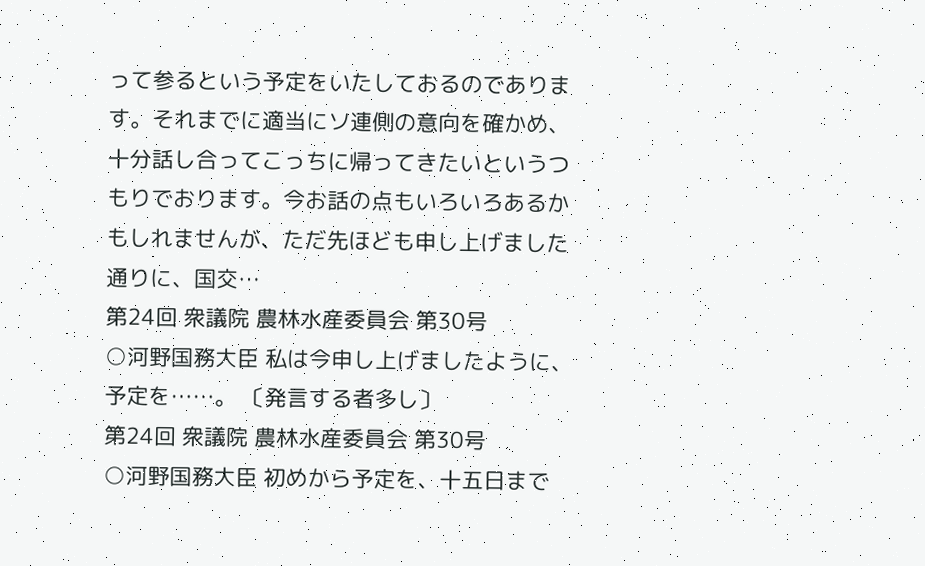って参るという予定をいたしておるのであります。それまでに適当にソ連側の意向を確かめ、十分話し合ってこっちに帰ってきたいというつもりでおります。今お話の点もいろいろあるかもしれませんが、ただ先ほども申し上げました通りに、国交…
第24回 衆議院 農林水産委員会 第30号
○河野国務大臣 私は今申し上げましたように、予定を……。 〔発言する者多し〕
第24回 衆議院 農林水産委員会 第30号
○河野国務大臣 初めから予定を、十五日まで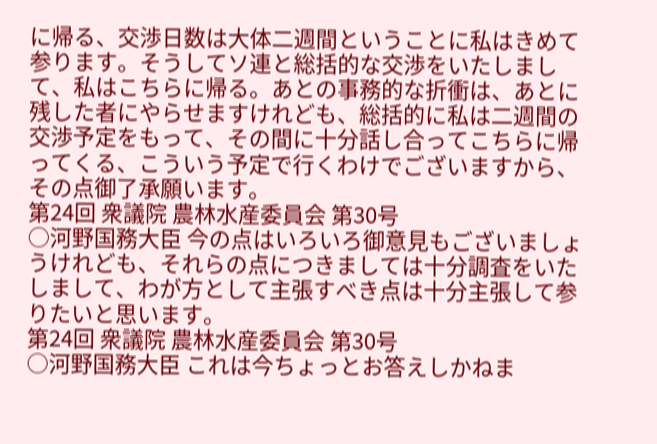に帰る、交渉日数は大体二週間ということに私はきめて参ります。そうしてソ連と総括的な交渉をいたしまして、私はこちらに帰る。あとの事務的な折衝は、あとに残した者にやらせますけれども、総括的に私は二週間の交渉予定をもって、その間に十分話し合ってこちらに帰ってくる、こういう予定で行くわけでございますから、その点御了承願います。
第24回 衆議院 農林水産委員会 第30号
○河野国務大臣 今の点はいろいろ御意見もございましょうけれども、それらの点につきましては十分調査をいたしまして、わが方として主張すべき点は十分主張して参りたいと思います。
第24回 衆議院 農林水産委員会 第30号
○河野国務大臣 これは今ちょっとお答えしかねま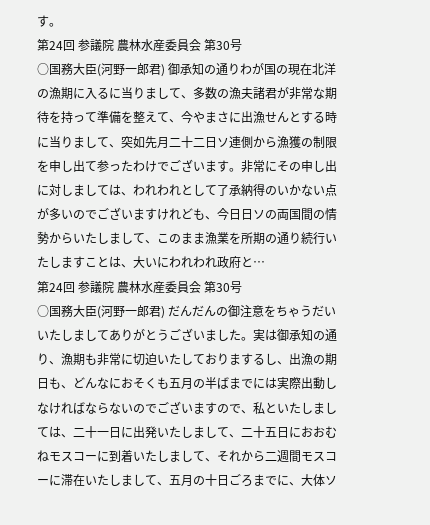す。
第24回 参議院 農林水産委員会 第30号
○国務大臣(河野一郎君) 御承知の通りわが国の現在北洋の漁期に入るに当りまして、多数の漁夫諸君が非常な期待を持って準備を整えて、今やまさに出漁せんとする時に当りまして、突如先月二十二日ソ連側から漁獲の制限を申し出て参ったわけでございます。非常にその申し出に対しましては、われわれとして了承納得のいかない点が多いのでございますけれども、今日日ソの両国間の情勢からいたしまして、このまま漁業を所期の通り続行いたしますことは、大いにわれわれ政府と…
第24回 参議院 農林水産委員会 第30号
○国務大臣(河野一郎君) だんだんの御注意をちゃうだいいたしましてありがとうございました。実は御承知の通り、漁期も非常に切迫いたしておりまするし、出漁の期日も、どんなにおそくも五月の半ばまでには実際出動しなければならないのでございますので、私といたしましては、二十一日に出発いたしまして、二十五日におおむねモスコーに到着いたしまして、それから二週間モスコーに滞在いたしまして、五月の十日ごろまでに、大体ソ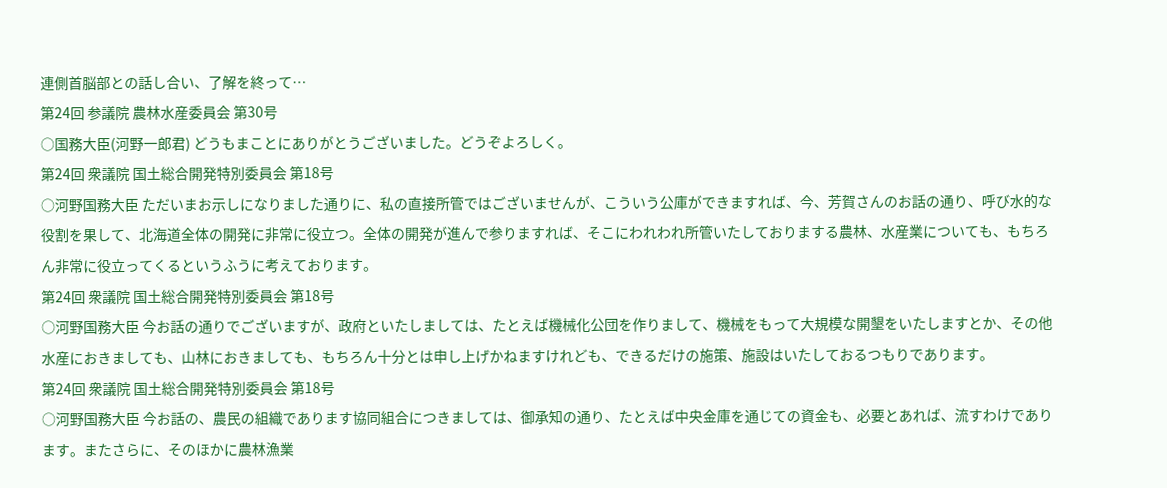連側首脳部との話し合い、了解を終って…
第24回 参議院 農林水産委員会 第30号
○国務大臣(河野一郎君) どうもまことにありがとうございました。どうぞよろしく。
第24回 衆議院 国土総合開発特別委員会 第18号
○河野国務大臣 ただいまお示しになりました通りに、私の直接所管ではございませんが、こういう公庫ができますれば、今、芳賀さんのお話の通り、呼び水的な役割を果して、北海道全体の開発に非常に役立つ。全体の開発が進んで参りますれば、そこにわれわれ所管いたしておりまする農林、水産業についても、もちろん非常に役立ってくるというふうに考えております。
第24回 衆議院 国土総合開発特別委員会 第18号
○河野国務大臣 今お話の通りでございますが、政府といたしましては、たとえば機械化公団を作りまして、機械をもって大規模な開墾をいたしますとか、その他水産におきましても、山林におきましても、もちろん十分とは申し上げかねますけれども、できるだけの施策、施設はいたしておるつもりであります。
第24回 衆議院 国土総合開発特別委員会 第18号
○河野国務大臣 今お話の、農民の組織であります協同組合につきましては、御承知の通り、たとえば中央金庫を通じての資金も、必要とあれば、流すわけであります。またさらに、そのほかに農林漁業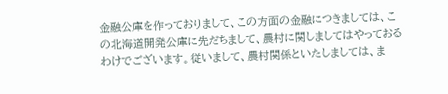金融公庫を作っておりまして、この方面の金融につきましては、この北海道開発公庫に先だちまして、農村に関しましてはやっておるわけでございます。従いまして、農村関係といたしましては、ま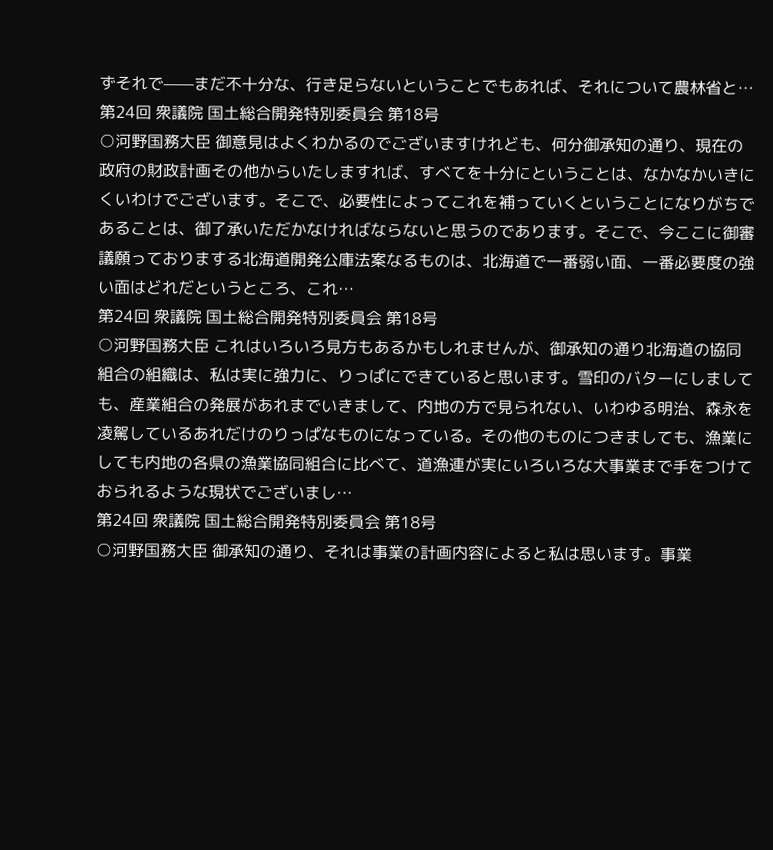ずそれで——まだ不十分な、行き足らないということでもあれば、それについて農林省と…
第24回 衆議院 国土総合開発特別委員会 第18号
○河野国務大臣 御意見はよくわかるのでございますけれども、何分御承知の通り、現在の政府の財政計画その他からいたしますれば、すべてを十分にということは、なかなかいきにくいわけでございます。そこで、必要性によってこれを補っていくということになりがちであることは、御了承いただかなければならないと思うのであります。そこで、今ここに御審議願っておりまする北海道開発公庫法案なるものは、北海道で一番弱い面、一番必要度の強い面はどれだというところ、これ…
第24回 衆議院 国土総合開発特別委員会 第18号
○河野国務大臣 これはいろいろ見方もあるかもしれませんが、御承知の通り北海道の協同組合の組織は、私は実に強力に、りっぱにできていると思います。雪印のバターにしましても、産業組合の発展があれまでいきまして、内地の方で見られない、いわゆる明治、森永を凌駕しているあれだけのりっぱなものになっている。その他のものにつきましても、漁業にしても内地の各県の漁業協同組合に比べて、道漁連が実にいろいろな大事業まで手をつけておられるような現状でございまし…
第24回 衆議院 国土総合開発特別委員会 第18号
○河野国務大臣 御承知の通り、それは事業の計画内容によると私は思います。事業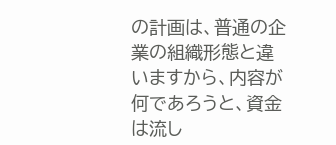の計画は、普通の企業の組織形態と違いますから、内容が何であろうと、資金は流し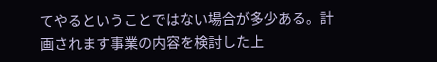てやるということではない場合が多少ある。計画されます事業の内容を検討した上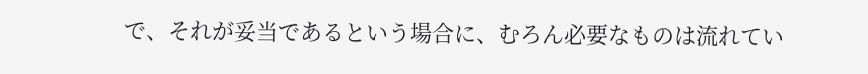で、それが妥当であるという場合に、むろん必要なものは流れてい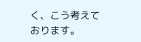く、こう考えております。